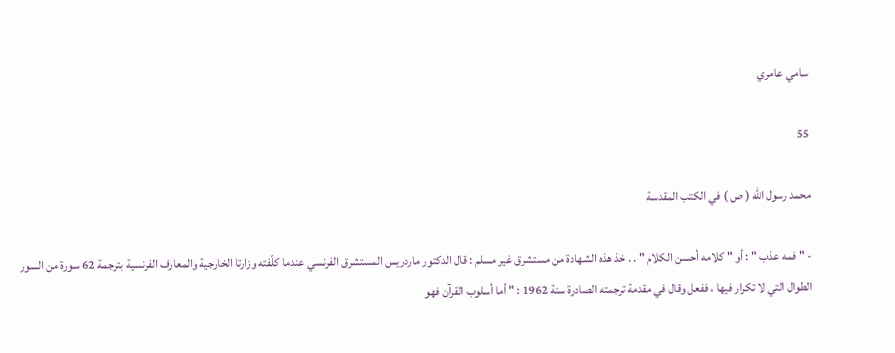سامي عامري

55

محمد رسول الله ( ص ) في الكتب المقدسة

- " فمه عذب " : أو " كلامه أحسن الكلام " . . خذ هذه الشهادة من مستشرق غير مسلم : قال الدكتور ماردريس المستشرق الفرنسي عندما كلّفته وزارتا الخارجية والمعارف الفرنسية بترجمة 62 سورة من السور الطوال التي لا تكرار فيها ، ففعل وقال في مقدمة ترجمته الصادرة سنة 1962 : " أما أسلوب القرآن فهو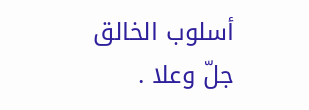أسلوب الخالق جلّ وعلا .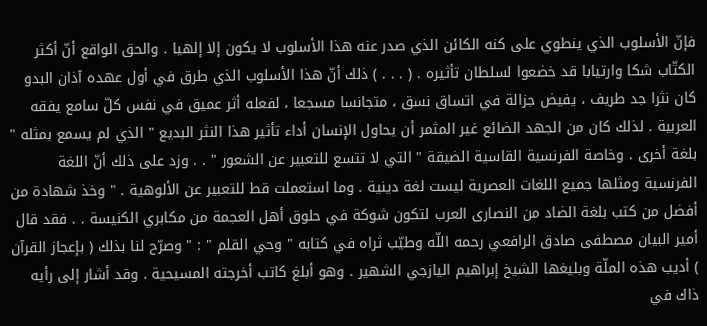فإنّ الأسلوب الذي ينطوي على كنه الكائن الذي صدر عنه هذا الأسلوب لا يكون إلا إلهيا . والحق الواقع أنّ أكثر الكتّاب شكا وارتيابا قد خضعوا لسلطان تأثيره . ( . . . ) ذلك أنّ هذا الأسلوب الذي طرق في أول عهده آذان البدو كان نثرا جد طريف ، يفيض جزالة في اتساق نسق ، متجانسا مسجعا ، لفعله أثر عميق في نفس كلّ سامع يفقه العربية . لذلك كان من الجهد الضائع غير المثمر أن يحاول الإنسان أداء تأثير هذا النثر البديع " الذي لم يسمع بمثله " بلغة أخرى . وخاصة الفرنسية القاسية الضيقة " التي لا تتسع للتعبير عن الشعور " . . وزد على ذلك أنّ اللغة الفرنسية ومثلها جميع اللغات العصرية ليست لغة دينية . وما استعملت قط للتعبير عن الألوهية . " وخذ شهادة من أفضل من كتب بلغة الضاد من النصارى العرب لتكون شوكة في حلوق أهل العجمة من مكابري الكنيسة . . فقد قال أمير البيان مصطفى صادق الرافعي رحمه اللّه وطيّب ثراه في كتابه " وحي القلم " : " وصرّح لنا بذلك ( بإعجاز القرآن ) أديب هذه الملّة وبليغها الشيخ إبراهيم اليازجي الشهير . وهو أبلغ كاتب أخرجته المسيحية . وقد أشار إلى رأيه ذاك في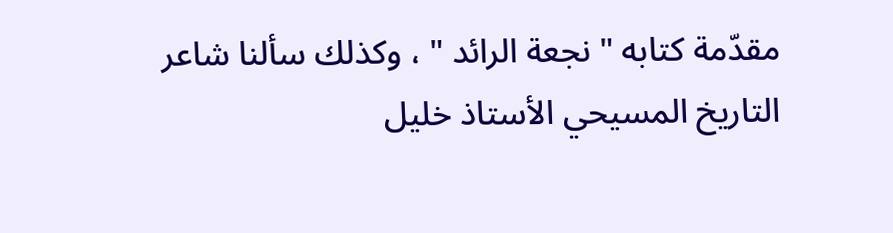مقدّمة كتابه " نجعة الرائد " ، وكذلك سألنا شاعر التاريخ المسيحي الأستاذ خليل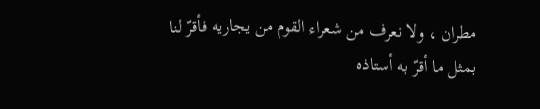مطران ، ولا نعرف من شعراء القوم من يجاريه فأقرّ لنا بمثل ما أقرّ به أستاذه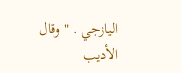اليازجي . " وقال الأديب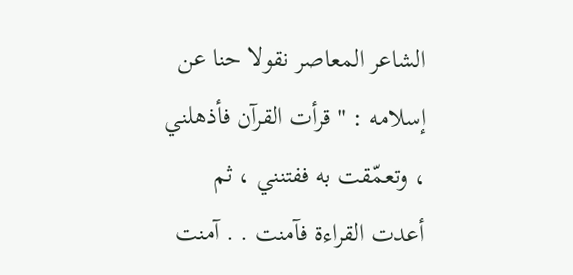الشاعر المعاصر نقولا حنا عن إسلامه : " قرأت القرآن فأذهلني ، وتعمّقت به ففتنني ، ثم أعدت القراءة فآمنت . . آمنت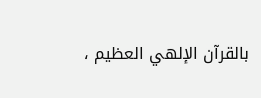بالقرآن الإلهي العظيم ،